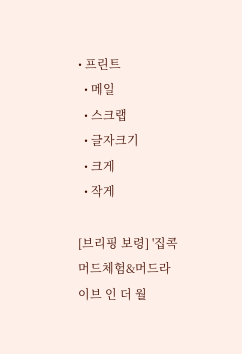• 프린트
  • 메일
  • 스크랩
  • 글자크기
  • 크게
  • 작게

[브리핑 보령] '집콕머드체험&머드라이브 인 더 월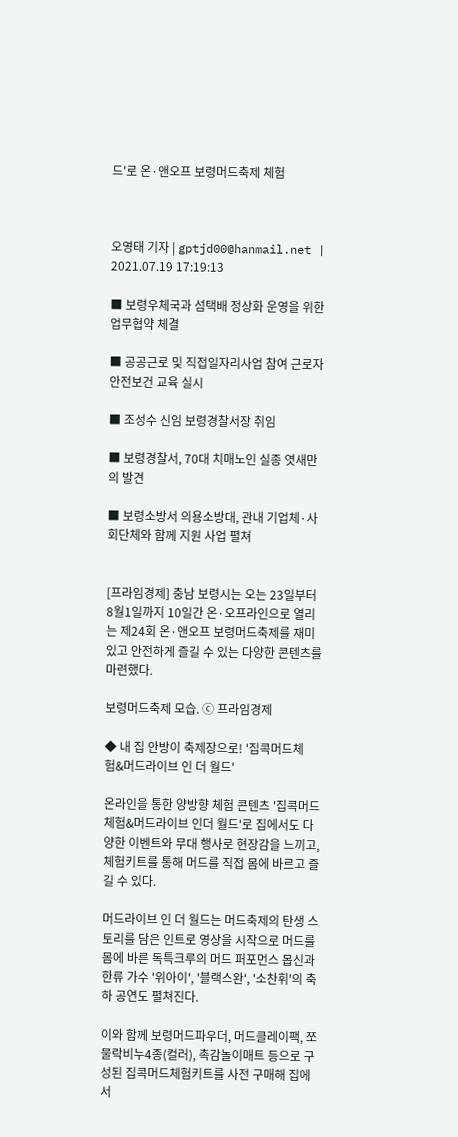드'로 온·앤오프 보령머드축제 체험



오영태 기자 | gptjd00@hanmail.net | 2021.07.19 17:19:13

■ 보령우체국과 섬택배 정상화 운영을 위한 업무협약 체결

■ 공공근로 및 직접일자리사업 참여 근로자 안전보건 교육 실시

■ 조성수 신임 보령경찰서장 취임

■ 보령경찰서, 70대 치매노인 실종 엿새만의 발견

■ 보령소방서 의용소방대, 관내 기업체·사회단체와 함께 지원 사업 펼쳐


[프라임경제] 충남 보령시는 오는 23일부터 8월1일까지 10일간 온·오프라인으로 열리는 제24회 온·앤오프 보령머드축제를 재미있고 안전하게 즐길 수 있는 다양한 콘텐츠를 마련했다.

보령머드축제 모습. ⓒ 프라임경제

◆ 내 집 안방이 축제장으로! '집콕머드체험&머드라이브 인 더 월드'

온라인을 통한 양방향 체험 콘텐츠 '집콕머드체험&머드라이브 인더 월드'로 집에서도 다양한 이벤트와 무대 행사로 현장감을 느끼고, 체험키트를 통해 머드를 직접 몸에 바르고 즐길 수 있다.

머드라이브 인 더 월드는 머드축제의 탄생 스토리를 담은 인트로 영상을 시작으로 머드를 몸에 바른 독특크루의 머드 퍼포먼스 몹신과 한류 가수 '위아이', '블랙스완', '소찬휘'의 축하 공연도 펼쳐진다.

이와 함께 보령머드파우더, 머드클레이팩, 쪼물락비누4종(컬러), 촉감놀이매트 등으로 구성된 집콕머드체험키트를 사전 구매해 집에서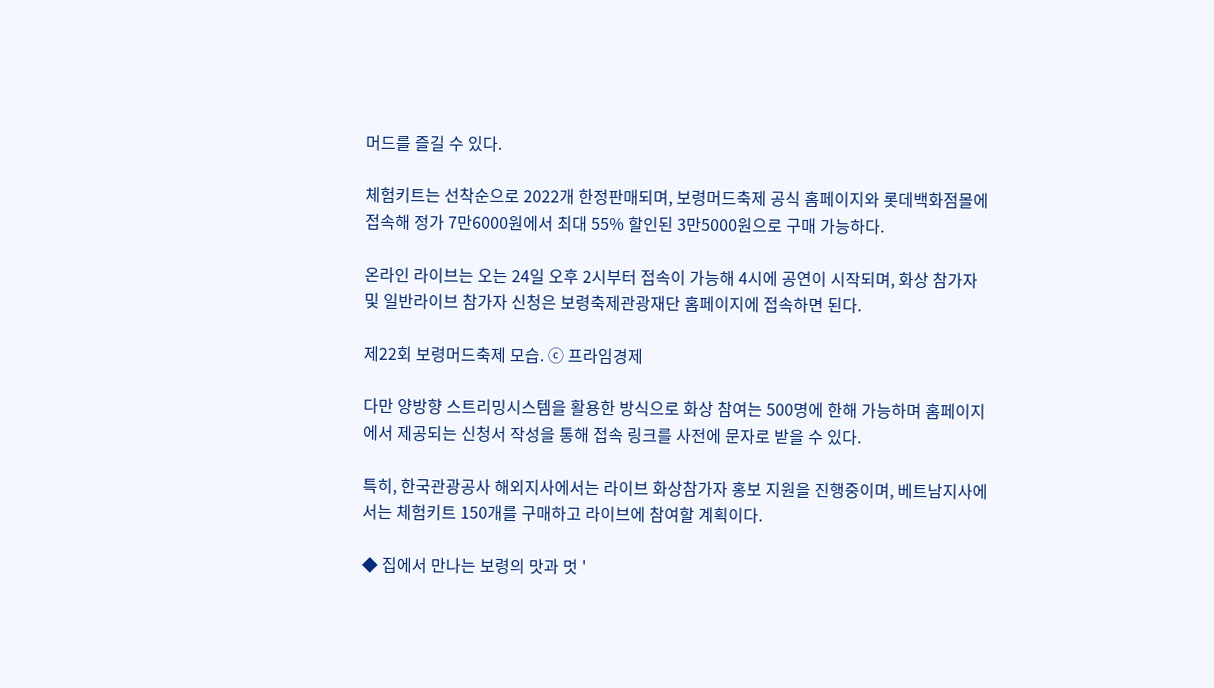머드를 즐길 수 있다.

체험키트는 선착순으로 2022개 한정판매되며, 보령머드축제 공식 홈페이지와 롯데백화점몰에 접속해 정가 7만6000원에서 최대 55% 할인된 3만5000원으로 구매 가능하다.

온라인 라이브는 오는 24일 오후 2시부터 접속이 가능해 4시에 공연이 시작되며, 화상 참가자 및 일반라이브 참가자 신청은 보령축제관광재단 홈페이지에 접속하면 된다.

제22회 보령머드축제 모습. ⓒ 프라임경제

다만 양방향 스트리밍시스템을 활용한 방식으로 화상 참여는 500명에 한해 가능하며 홈페이지에서 제공되는 신청서 작성을 통해 접속 링크를 사전에 문자로 받을 수 있다.

특히, 한국관광공사 해외지사에서는 라이브 화상참가자 홍보 지원을 진행중이며, 베트남지사에서는 체험키트 150개를 구매하고 라이브에 참여할 계획이다.

◆ 집에서 만나는 보령의 맛과 멋 '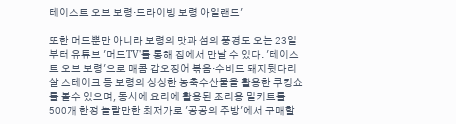테이스트 오브 보령·드라이빙 보령 아일랜드'

또한 머드뿐만 아니라 보령의 맛과 섬의 풍경도 오는 23일부터 유튜브 '머드TV'를 통해 집에서 만날 수 있다. '테이스트 오브 보령'으로 매콤 갑오징어 볶음·수비드 돼지뒷다리살 스테이크 등 보령의 싱싱한 농축수산물을 활용한 쿠킹쇼를 볼수 있으며, 동시에 요리에 활용된 조리용 밀키트를 500개 한정 놀랄만한 최저가로 '공공의 주방'에서 구매할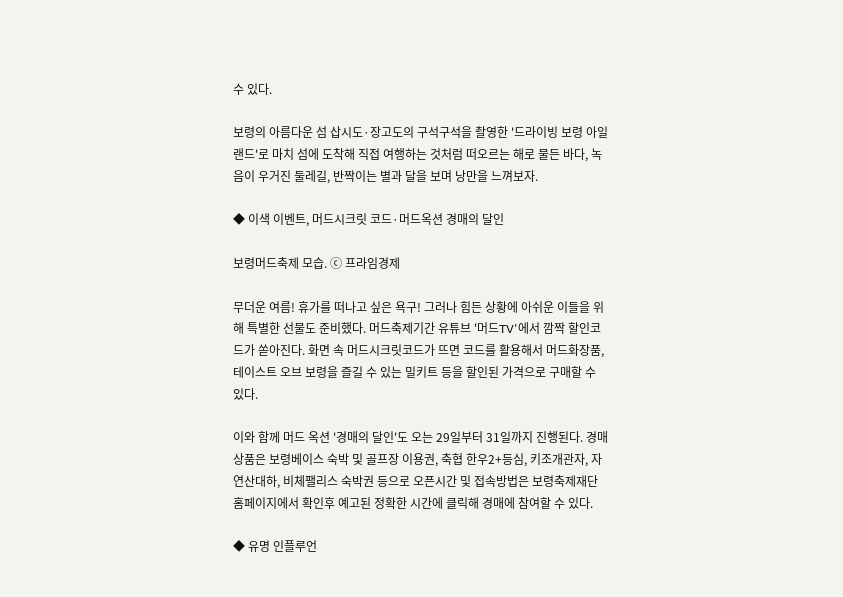수 있다.

보령의 아름다운 섬 삽시도·장고도의 구석구석을 촬영한 '드라이빙 보령 아일랜드'로 마치 섬에 도착해 직접 여행하는 것처럼 떠오르는 해로 물든 바다, 녹음이 우거진 둘레길, 반짝이는 별과 달을 보며 낭만을 느껴보자.

◆ 이색 이벤트, 머드시크릿 코드·머드옥션 경매의 달인

보령머드축제 모습. ⓒ 프라임경제

무더운 여름! 휴가를 떠나고 싶은 욕구! 그러나 힘든 상황에 아쉬운 이들을 위해 특별한 선물도 준비했다. 머드축제기간 유튜브 '머드TV'에서 깜짝 할인코드가 쏟아진다. 화면 속 머드시크릿코드가 뜨면 코드를 활용해서 머드화장품, 테이스트 오브 보령을 즐길 수 있는 밀키트 등을 할인된 가격으로 구매할 수 있다.

이와 함께 머드 옥션 '경매의 달인'도 오는 29일부터 31일까지 진행된다. 경매 상품은 보령베이스 숙박 및 골프장 이용권, 축협 한우2+등심, 키조개관자, 자연산대하, 비체팰리스 숙박권 등으로 오픈시간 및 접속방법은 보령축제재단 홈페이지에서 확인후 예고된 정확한 시간에 클릭해 경매에 참여할 수 있다.

◆ 유명 인플루언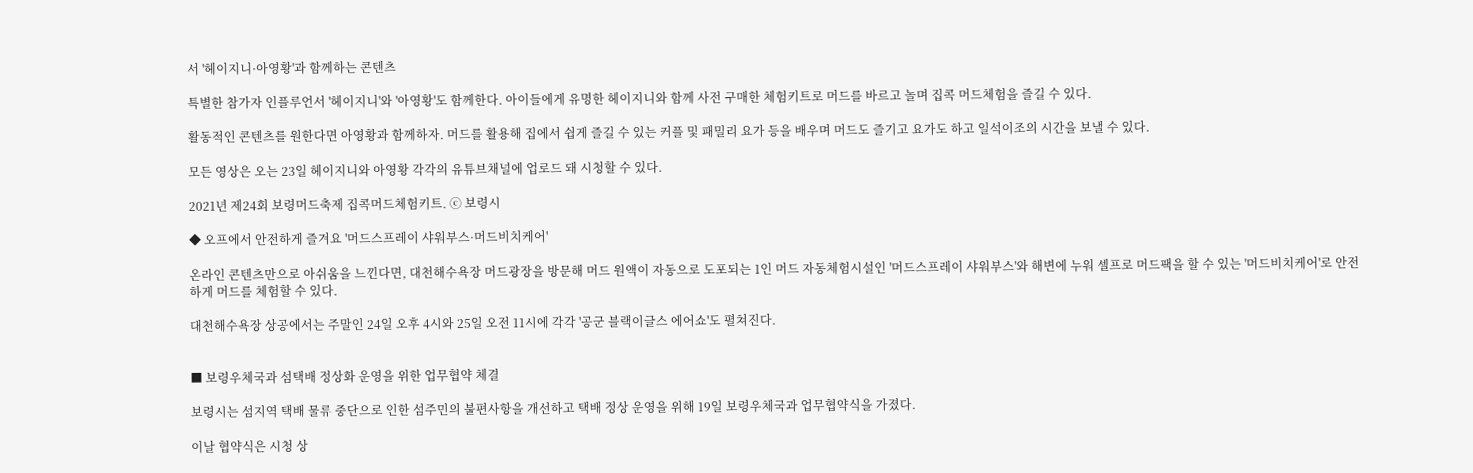서 '헤이지니·아영황'과 함께하는 콘텐츠

특별한 참가자 인플루언서 '헤이지니'와 '아영황'도 함께한다. 아이들에게 유명한 헤이지니와 함께 사전 구매한 체험키트로 머드를 바르고 놀며 집콕 머드체험을 즐길 수 있다.

활동적인 콘텐츠를 원한다면 아영황과 함께하자. 머드를 활용해 집에서 쉽게 즐길 수 있는 커플 및 패밀리 요가 등을 배우며 머드도 즐기고 요가도 하고 일석이조의 시간을 보낼 수 있다.

모든 영상은 오는 23일 헤이지니와 아영황 각각의 유튜브채널에 업로드 돼 시청할 수 있다.

2021년 제24회 보령머드축제 집콕머드체험키트. ⓒ 보령시

◆ 오프에서 안전하게 즐겨요 '머드스프레이 샤워부스·머드비치케어'

온라인 콘텐츠만으로 아쉬움을 느낀다면, 대천해수욕장 머드광장을 방문해 머드 원액이 자동으로 도포되는 1인 머드 자동체험시설인 '머드스프레이 샤워부스'와 해변에 누워 셀프로 머드팩을 할 수 있는 '머드비치케어'로 안전하게 머드를 체험할 수 있다.

대천해수욕장 상공에서는 주말인 24일 오후 4시와 25일 오전 11시에 각각 '공군 블랙이글스 에어쇼'도 펼쳐진다.


■ 보령우체국과 섬택배 정상화 운영을 위한 업무협약 체결

보령시는 섬지역 택배 물류 중단으로 인한 섬주민의 불편사항을 개선하고 택배 정상 운영을 위해 19일 보령우체국과 업무협약식을 가졌다.

이날 협약식은 시청 상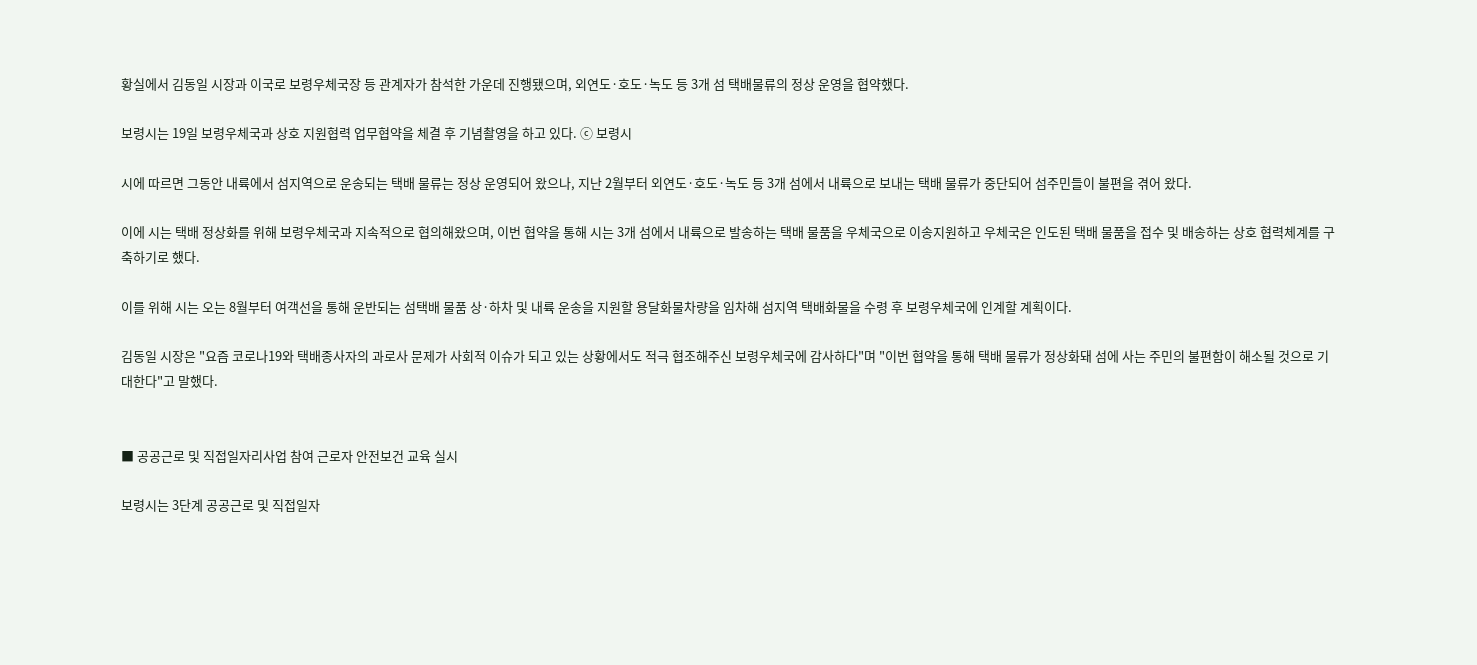황실에서 김동일 시장과 이국로 보령우체국장 등 관계자가 참석한 가운데 진행됐으며, 외연도·호도·녹도 등 3개 섬 택배물류의 정상 운영을 협약했다.

보령시는 19일 보령우체국과 상호 지원협력 업무협약을 체결 후 기념촬영을 하고 있다. ⓒ 보령시

시에 따르면 그동안 내륙에서 섬지역으로 운송되는 택배 물류는 정상 운영되어 왔으나, 지난 2월부터 외연도·호도·녹도 등 3개 섬에서 내륙으로 보내는 택배 물류가 중단되어 섬주민들이 불편을 겪어 왔다.

이에 시는 택배 정상화를 위해 보령우체국과 지속적으로 협의해왔으며, 이번 협약을 통해 시는 3개 섬에서 내륙으로 발송하는 택배 물품을 우체국으로 이송지원하고 우체국은 인도된 택배 물품을 접수 및 배송하는 상호 협력체계를 구축하기로 했다.

이를 위해 시는 오는 8월부터 여객선을 통해 운반되는 섬택배 물품 상·하차 및 내륙 운송을 지원할 용달화물차량을 임차해 섬지역 택배화물을 수령 후 보령우체국에 인계할 계획이다.

김동일 시장은 "요즘 코로나19와 택배종사자의 과로사 문제가 사회적 이슈가 되고 있는 상황에서도 적극 협조해주신 보령우체국에 감사하다"며 "이번 협약을 통해 택배 물류가 정상화돼 섬에 사는 주민의 불편함이 해소될 것으로 기대한다"고 말했다.


■ 공공근로 및 직접일자리사업 참여 근로자 안전보건 교육 실시

보령시는 3단계 공공근로 및 직접일자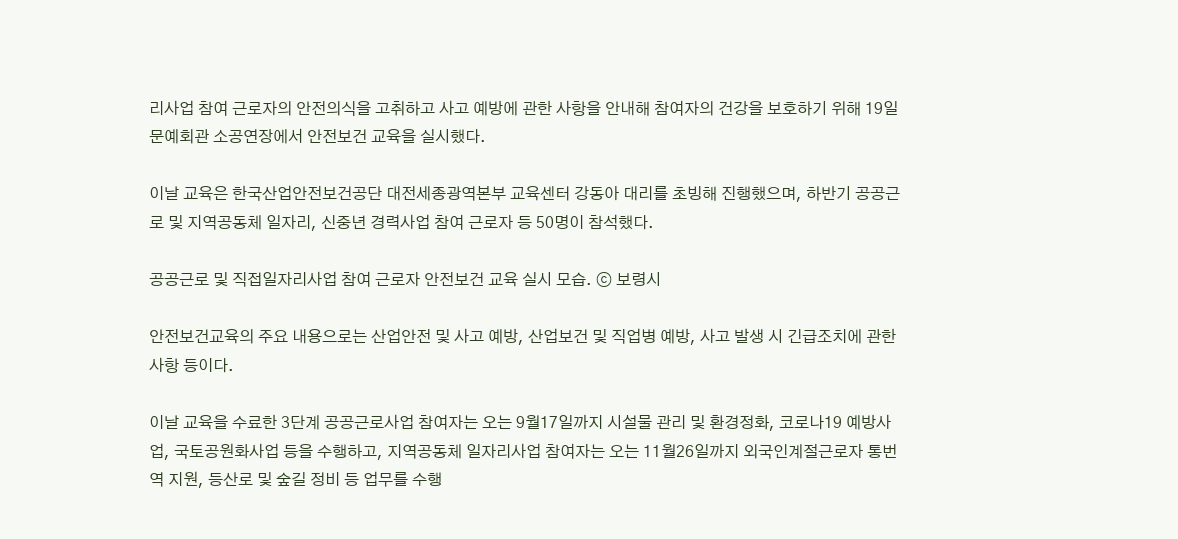리사업 참여 근로자의 안전의식을 고취하고 사고 예방에 관한 사항을 안내해 참여자의 건강을 보호하기 위해 19일 문예회관 소공연장에서 안전보건 교육을 실시했다.

이날 교육은 한국산업안전보건공단 대전세종광역본부 교육센터 강동아 대리를 초빙해 진행했으며, 하반기 공공근로 및 지역공동체 일자리, 신중년 경력사업 참여 근로자 등 50명이 참석했다.

공공근로 및 직접일자리사업 참여 근로자 안전보건 교육 실시 모습. ⓒ 보령시

안전보건교육의 주요 내용으로는 산업안전 및 사고 예방, 산업보건 및 직업병 예방, 사고 발생 시 긴급조치에 관한 사항 등이다.

이날 교육을 수료한 3단계 공공근로사업 참여자는 오는 9월17일까지 시설물 관리 및 환경정화, 코로나19 예방사업, 국토공원화사업 등을 수행하고, 지역공동체 일자리사업 참여자는 오는 11월26일까지 외국인계절근로자 통번역 지원, 등산로 및 숲길 정비 등 업무를 수행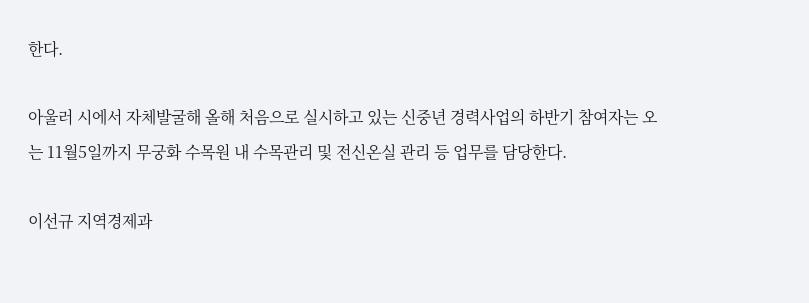한다.

아울러 시에서 자체발굴해 올해 처음으로 실시하고 있는 신중년 경력사업의 하반기 참여자는 오는 11월5일까지 무궁화 수목원 내 수목관리 및 전신온실 관리 등 업무를 담당한다.

이선규 지역경제과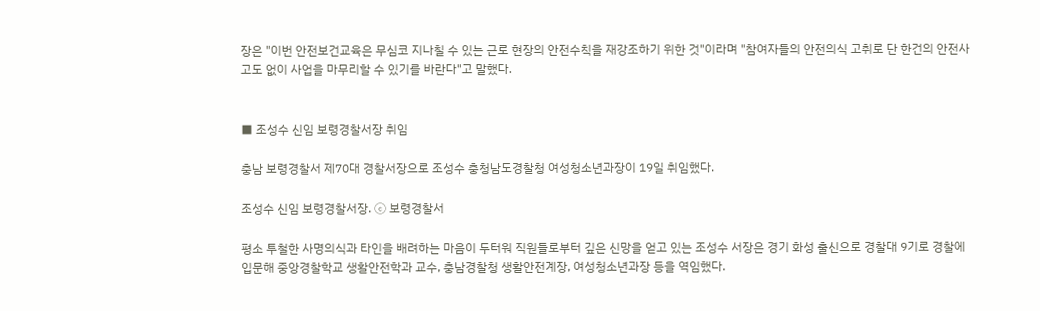장은 "이번 안전보건교육은 무심코 지나칠 수 있는 근로 현장의 안전수칙을 재강조하기 위한 것"이라며 "참여자들의 안전의식 고취로 단 한건의 안전사고도 없이 사업을 마무리할 수 있기를 바란다"고 말했다.


■ 조성수 신임 보령경찰서장 취임

충남 보령경찰서 제70대 경찰서장으로 조성수 충청남도경찰청 여성청소년과장이 19일 취임했다.

조성수 신임 보령경찰서장. ⓒ 보령경찰서

평소 투철한 사명의식과 타인을 배려하는 마음이 두터워 직원들로부터 깊은 신망을 얻고 있는 조성수 서장은 경기 화성 출신으로 경찰대 9기로 경찰에 입문해 중앙경찰학교 생활안전학과 교수, 충남경찰청 생활안전계장, 여성청소년과장 등을 역임했다.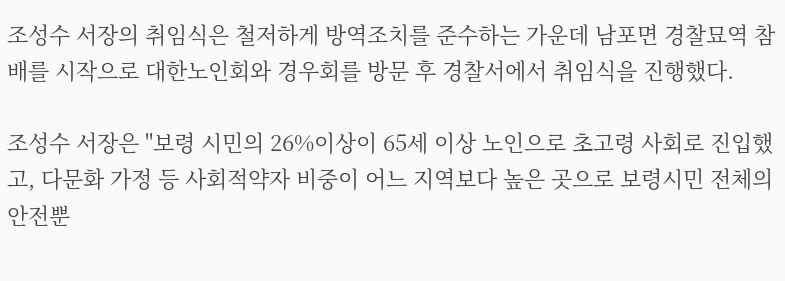조성수 서장의 취임식은 철저하게 방역조치를 준수하는 가운데 남포면 경찰묘역 참배를 시작으로 대한노인회와 경우회를 방문 후 경찰서에서 취임식을 진행했다.

조성수 서장은 "보령 시민의 26%이상이 65세 이상 노인으로 초고령 사회로 진입했고, 다문화 가정 등 사회적약자 비중이 어느 지역보다 높은 곳으로 보령시민 전체의 안전뿐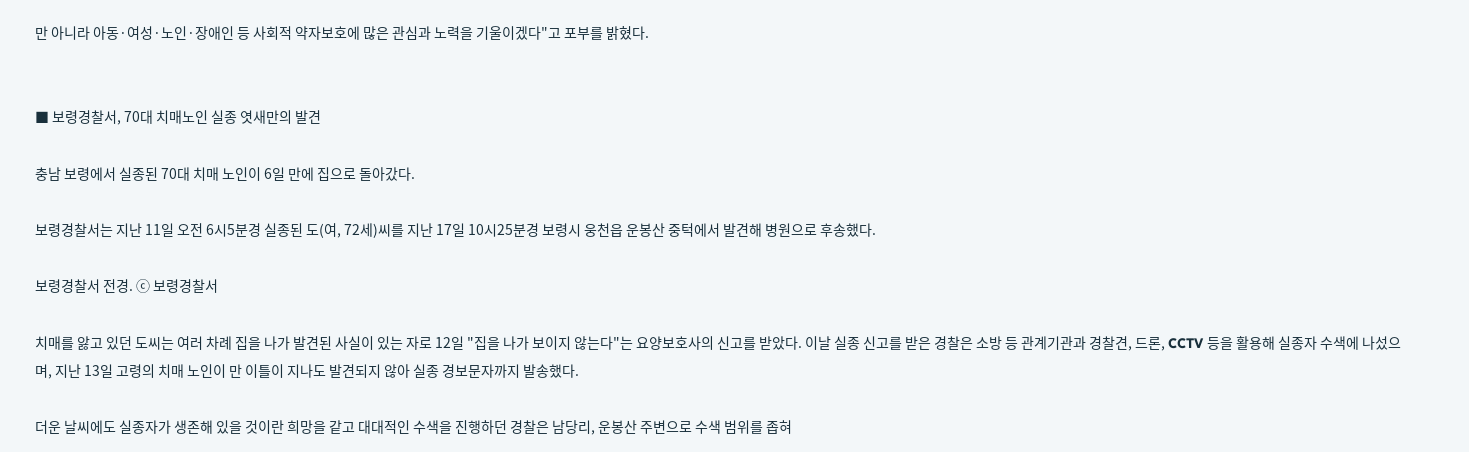만 아니라 아동·여성·노인·장애인 등 사회적 약자보호에 많은 관심과 노력을 기울이겠다"고 포부를 밝혔다.


■ 보령경찰서, 70대 치매노인 실종 엿새만의 발견

충남 보령에서 실종된 70대 치매 노인이 6일 만에 집으로 돌아갔다.

보령경찰서는 지난 11일 오전 6시5분경 실종된 도(여, 72세)씨를 지난 17일 10시25분경 보령시 웅천읍 운봉산 중턱에서 발견해 병원으로 후송했다.

보령경찰서 전경. ⓒ 보령경찰서

치매를 앓고 있던 도씨는 여러 차례 집을 나가 발견된 사실이 있는 자로 12일 "집을 나가 보이지 않는다"는 요양보호사의 신고를 받았다. 이날 실종 신고를 받은 경찰은 소방 등 관계기관과 경찰견, 드론, CCTV 등을 활용해 실종자 수색에 나섰으며, 지난 13일 고령의 치매 노인이 만 이틀이 지나도 발견되지 않아 실종 경보문자까지 발송했다.

더운 날씨에도 실종자가 생존해 있을 것이란 희망을 같고 대대적인 수색을 진행하던 경찰은 남당리, 운봉산 주변으로 수색 범위를 좁혀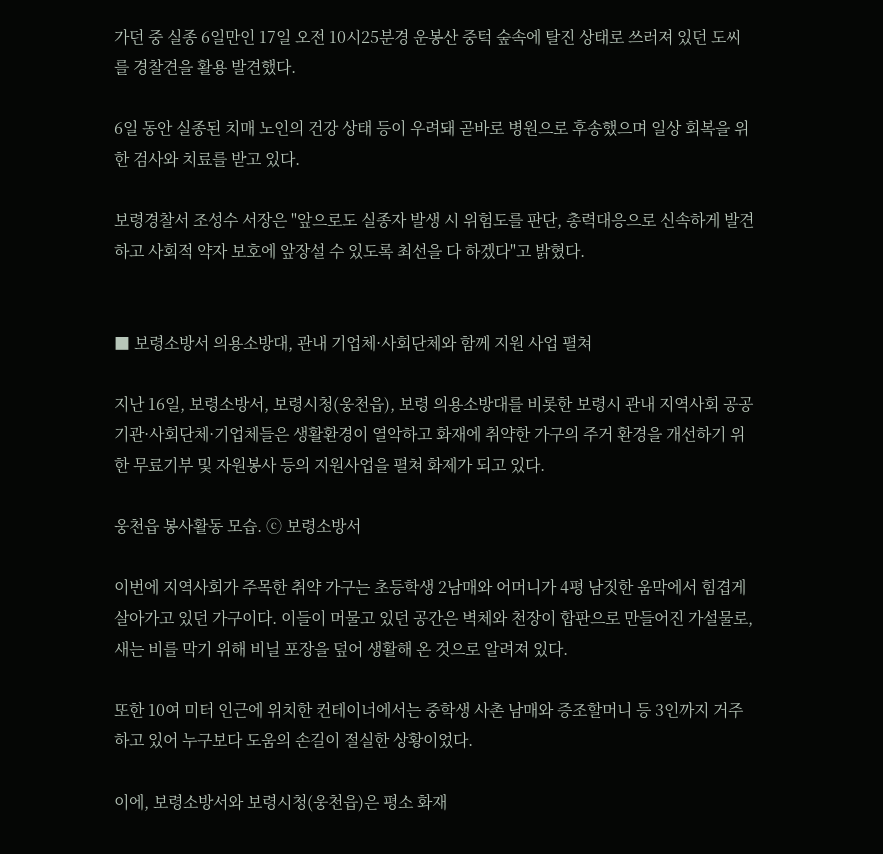가던 중 실종 6일만인 17일 오전 10시25분경 운봉산 중턱 숲속에 탈진 상태로 쓰러져 있던 도씨를 경찰견을 활용 발견했다.

6일 동안 실종된 치매 노인의 건강 상태 등이 우려돼 곧바로 병원으로 후송했으며 일상 회복을 위한 검사와 치료를 받고 있다.

보령경찰서 조성수 서장은 "앞으로도 실종자 발생 시 위험도를 판단, 총력대응으로 신속하게 발견하고 사회적 약자 보호에 앞장설 수 있도록 최선을 다 하겠다"고 밝혔다.


■ 보령소방서 의용소방대, 관내 기업체·사회단체와 함께 지원 사업 펼쳐

지난 16일, 보령소방서, 보령시청(웅천읍), 보령 의용소방대를 비롯한 보령시 관내 지역사회 공공기관·사회단체·기업체들은 생활환경이 열악하고 화재에 취약한 가구의 주거 환경을 개선하기 위한 무료기부 및 자원봉사 등의 지원사업을 펼쳐 화제가 되고 있다.

웅천읍 봉사활동 모습. ⓒ 보령소방서

이번에 지역사회가 주목한 취약 가구는 초등학생 2남매와 어머니가 4평 남짓한 움막에서 힘겹게 살아가고 있던 가구이다. 이들이 머물고 있던 공간은 벽체와 천장이 합판으로 만들어진 가설물로, 새는 비를 막기 위해 비닐 포장을 덮어 생활해 온 것으로 알려져 있다.

또한 10여 미터 인근에 위치한 컨테이너에서는 중학생 사촌 남매와 증조할머니 등 3인까지 거주하고 있어 누구보다 도움의 손길이 절실한 상황이었다.

이에, 보령소방서와 보령시청(웅천읍)은 평소 화재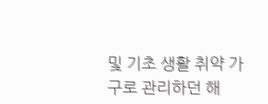및 기초 생활 취약 가구로 관리하던 해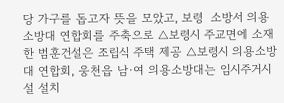당 가구를 돕고자 뜻을 모았고, 보령  소방서 의용소방대 연합회를 주축으로 △보령시 주교면에 소재한 범훈건설은 조립식 주택 제공 △보령시 의용소방대 연합회, 웅천읍 남·여 의용소방대는 임시주거시설 설치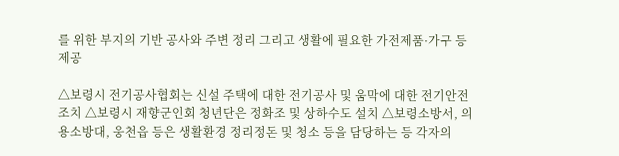를 위한 부지의 기반 공사와 주변 정리 그리고 생활에 필요한 가전제품·가구 등 제공

△보령시 전기공사협회는 신설 주택에 대한 전기공사 및 움막에 대한 전기안전 조치 △보령시 재향군인회 청년단은 정화조 및 상하수도 설치 △보령소방서, 의용소방대, 웅천읍 등은 생활환경 정리정돈 및 청소 등을 담당하는 등 각자의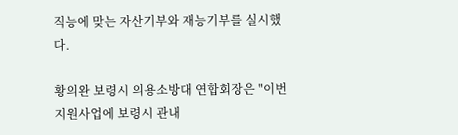직능에 맞는 자산기부와 재능기부를 실시했다.

황의완 보령시 의용소방대 연합회장은 "이번 지원사업에 보령시 관내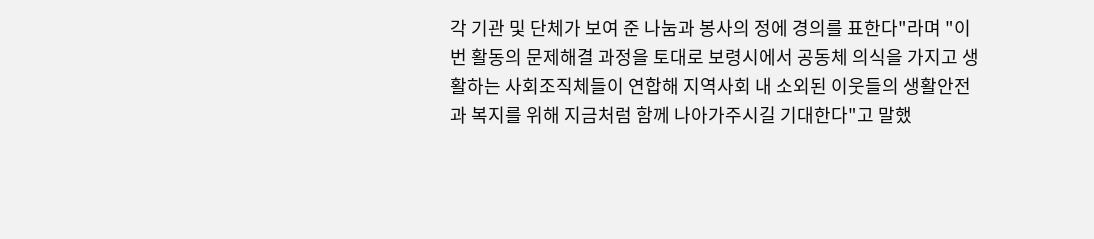각 기관 및 단체가 보여 준 나눔과 봉사의 정에 경의를 표한다"라며 "이번 활동의 문제해결 과정을 토대로 보령시에서 공동체 의식을 가지고 생활하는 사회조직체들이 연합해 지역사회 내 소외된 이웃들의 생활안전과 복지를 위해 지금처럼 함께 나아가주시길 기대한다"고 말했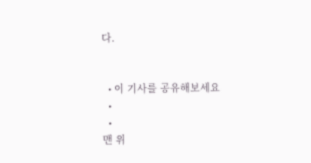다.


  • 이 기사를 공유해보세요
  •
  •
맨 위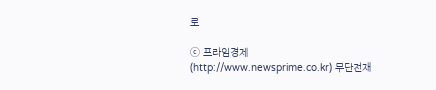로

ⓒ 프라임경제(http://www.newsprime.co.kr) 무단전재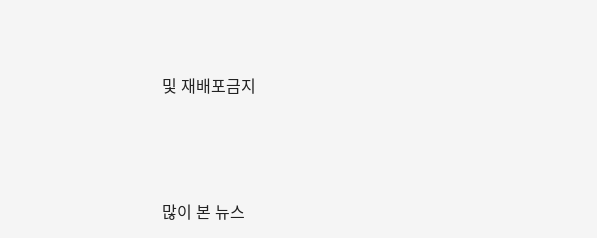및 재배포금지






많이 본 뉴스